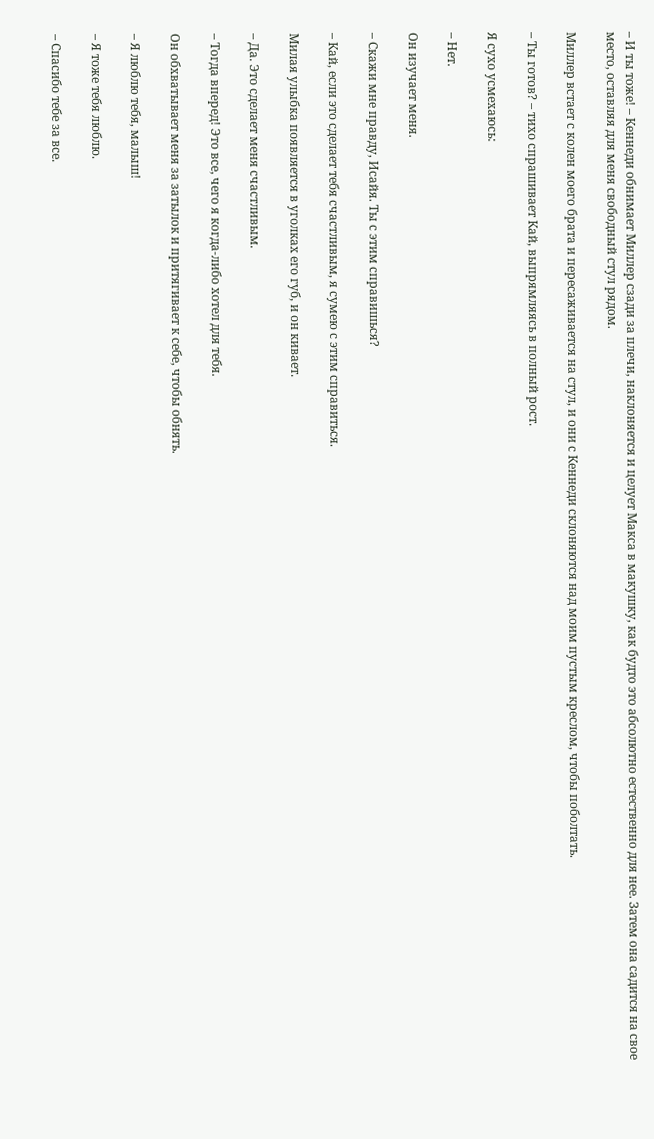– И ты тоже! – Кеннеди обнимает Миллер сзади за плечи, наклоняется и целует Макса в макушку, как будто это абсолютно естественно для нее. Затем она садится на свое место, оставляя для меня свободный стул рядом.

Миллер встает с колен моего брата и пересаживается на стул, и они с Кеннеди склоняются над моим пустым креслом, чтобы поболтать.

– Ты готов? – тихо спрашивает Кай, выпрямляясь в полный рост.

Я сухо усмехаюсь:

– Нет.

Он изучает меня.

– Скажи мне правду, Исайя. Ты с этим справишься?

– Кай, если это сделает тебя счастливым, я сумею с этим справиться.

Милая улыбка появляется в уголках его губ, и он кивает.

– Да. Это сделает меня счастливым.

– Тогда вперед! Это все, чего я когда-либо хотел для тебя.

Он обхватывает меня за затылок и притягивает к себе, чтобы обнять.

– Я люблю тебя, малыш!

– Я тоже тебя люблю.

– Спасибо тебе за все.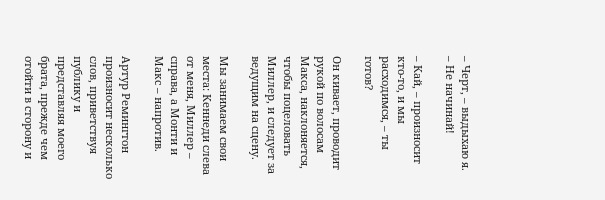– Черт, – выдыхаю я. – Не начинай!

– Кай, – произносит кто-то, и мы расходимся, – ты готов?

Он кивает, проводит рукой по волосам Макса, наклоняется, чтобы поцеловать Миллер, и следует за ведущим на сцену.

Мы занимаем свои места: Кеннеди слева от меня, Миллер – справа, а Монти и Макс – напротив.

Артур Ремингтон произносит несколько слов, приветствуя публику и представляя моего брата, прежде чем отойти в сторону и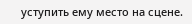уступить ему место на сцене.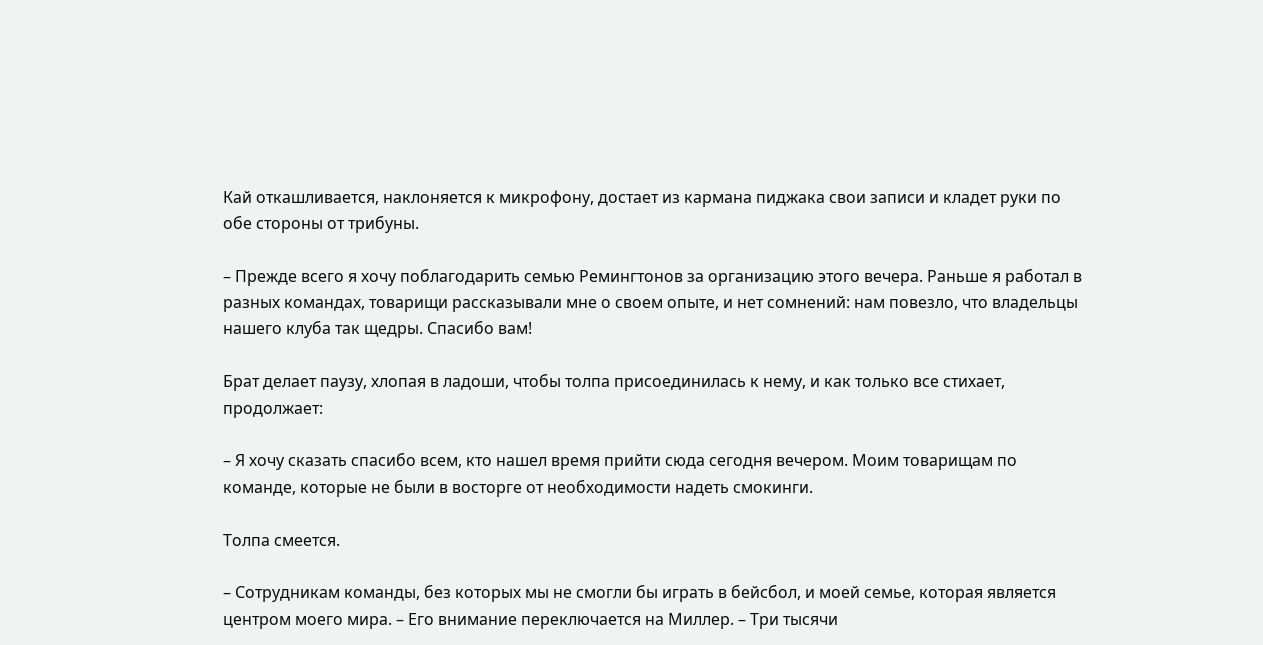Кай откашливается, наклоняется к микрофону, достает из кармана пиджака свои записи и кладет руки по обе стороны от трибуны.

– Прежде всего я хочу поблагодарить семью Ремингтонов за организацию этого вечера. Раньше я работал в разных командах, товарищи рассказывали мне о своем опыте, и нет сомнений: нам повезло, что владельцы нашего клуба так щедры. Спасибо вам!

Брат делает паузу, хлопая в ладоши, чтобы толпа присоединилась к нему, и как только все стихает, продолжает:

– Я хочу сказать спасибо всем, кто нашел время прийти сюда сегодня вечером. Моим товарищам по команде, которые не были в восторге от необходимости надеть смокинги.

Толпа смеется.

– Сотрудникам команды, без которых мы не смогли бы играть в бейсбол, и моей семье, которая является центром моего мира. – Его внимание переключается на Миллер. – Три тысячи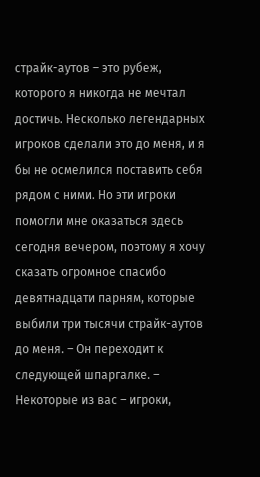страйк-аутов – это рубеж, которого я никогда не мечтал достичь. Несколько легендарных игроков сделали это до меня, и я бы не осмелился поставить себя рядом с ними. Но эти игроки помогли мне оказаться здесь сегодня вечером, поэтому я хочу сказать огромное спасибо девятнадцати парням, которые выбили три тысячи страйк-аутов до меня. – Он переходит к следующей шпаргалке. – Некоторые из вас – игроки,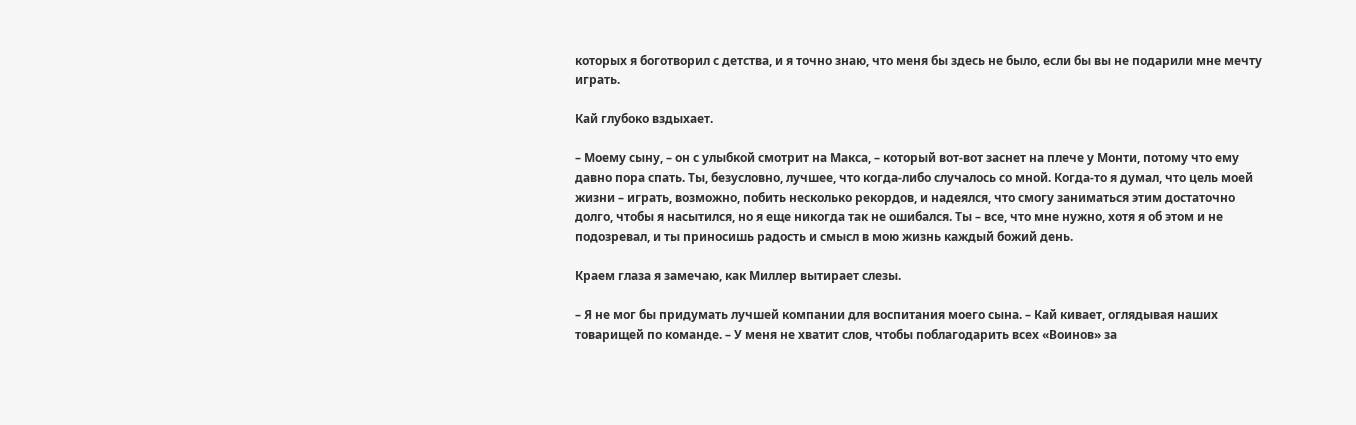которых я боготворил с детства, и я точно знаю, что меня бы здесь не было, если бы вы не подарили мне мечту играть.

Кай глубоко вздыхает.

– Моему сыну, – он с улыбкой смотрит на Макса, – который вот-вот заснет на плече у Монти, потому что ему давно пора спать. Ты, безусловно, лучшее, что когда-либо случалось со мной. Когда-то я думал, что цель моей жизни – играть, возможно, побить несколько рекордов, и надеялся, что смогу заниматься этим достаточно долго, чтобы я насытился, но я еще никогда так не ошибался. Ты – все, что мне нужно, хотя я об этом и не подозревал, и ты приносишь радость и смысл в мою жизнь каждый божий день.

Краем глаза я замечаю, как Миллер вытирает слезы.

– Я не мог бы придумать лучшей компании для воспитания моего сына. – Кай кивает, оглядывая наших товарищей по команде. – У меня не хватит слов, чтобы поблагодарить всех «Воинов» за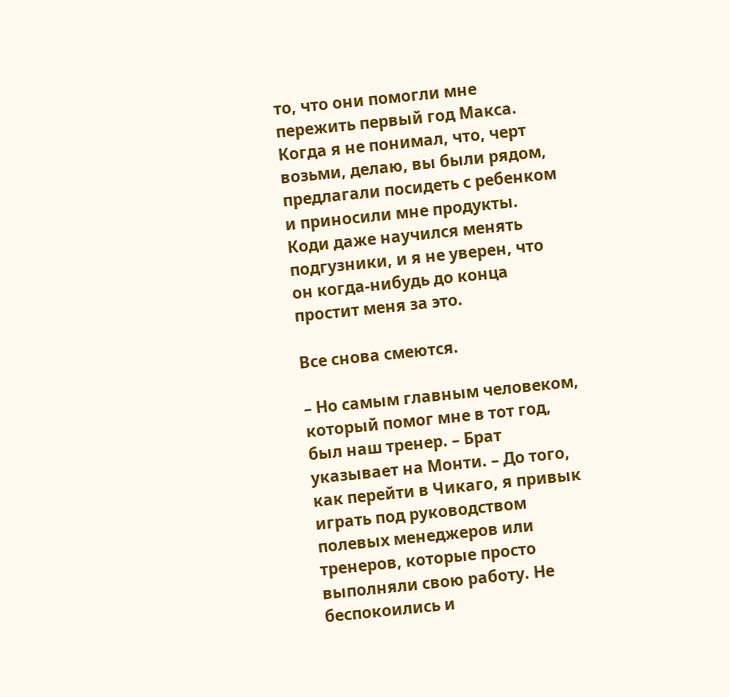то, что они помогли мне пережить первый год Макса. Когда я не понимал, что, черт возьми, делаю, вы были рядом, предлагали посидеть с ребенком и приносили мне продукты. Коди даже научился менять подгузники, и я не уверен, что он когда-нибудь до конца простит меня за это.

Все снова смеются.

– Но самым главным человеком, который помог мне в тот год, был наш тренер. – Брат указывает на Монти. – До того, как перейти в Чикаго, я привык играть под руководством полевых менеджеров или тренеров, которые просто выполняли свою работу. Не беспокоились и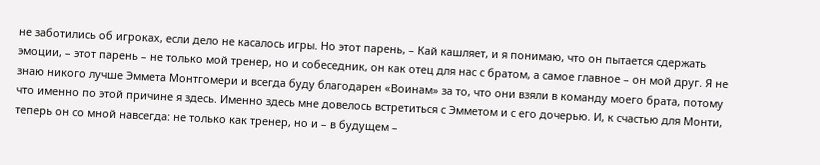не заботились об игроках, если дело не касалось игры. Но этот парень, – Кай кашляет, и я понимаю, что он пытается сдержать эмоции, – этот парень – не только мой тренер, но и собеседник, он как отец для нас с братом, а самое главное – он мой друг. Я не знаю никого лучше Эммета Монтгомери и всегда буду благодарен «Воинам» за то, что они взяли в команду моего брата, потому что именно по этой причине я здесь. Именно здесь мне довелось встретиться с Эмметом и с его дочерью. И, к счастью для Монти, теперь он со мной навсегда: не только как тренер, но и – в будущем –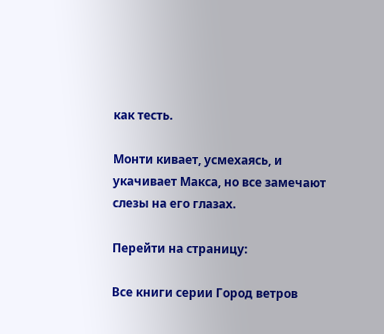как тесть.

Монти кивает, усмехаясь, и укачивает Макса, но все замечают слезы на его глазах.

Перейти на страницу:

Все книги серии Город ветров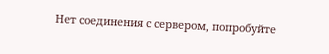Нет соединения с сервером, попробуйте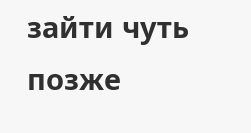зайти чуть позже